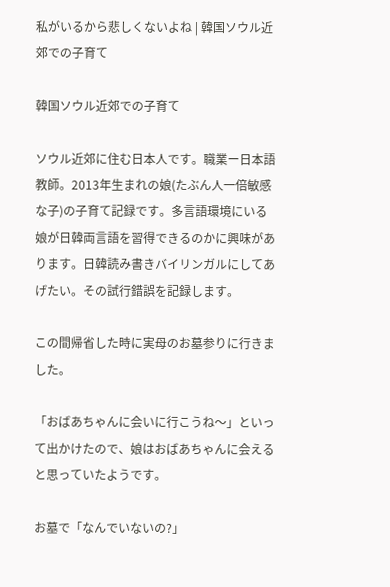私がいるから悲しくないよね | 韓国ソウル近郊での子育て

韓国ソウル近郊での子育て

ソウル近郊に住む日本人です。職業ー日本語教師。2013年生まれの娘(たぶん人一倍敏感な子)の子育て記録です。多言語環境にいる娘が日韓両言語を習得できるのかに興味があります。日韓読み書きバイリンガルにしてあげたい。その試行錯誤を記録します。

この間帰省した時に実母のお墓参りに行きました。

「おばあちゃんに会いに行こうね〜」といって出かけたので、娘はおばあちゃんに会えると思っていたようです。

お墓で「なんでいないの?」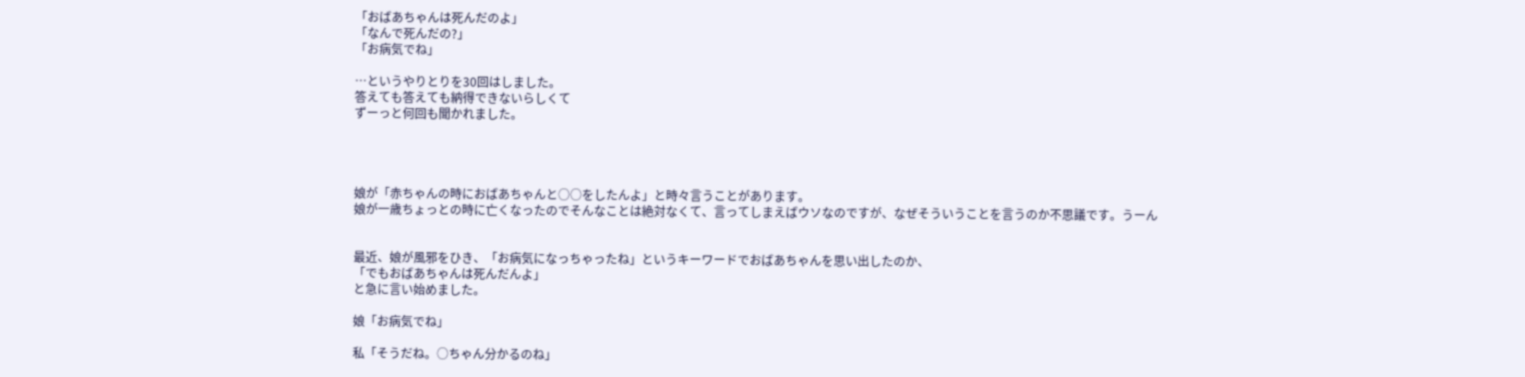「おばあちゃんは死んだのよ」
「なんで死んだの?」
「お病気でね」

…というやりとりを30回はしました。
答えても答えても納得できないらしくて
ずーっと何回も聞かれました。




娘が「赤ちゃんの時におばあちゃんと○○をしたんよ」と時々言うことがあります。
娘が一歳ちょっとの時に亡くなったのでそんなことは絶対なくて、言ってしまえばウソなのですが、なぜそういうことを言うのか不思議です。うーん


最近、娘が風邪をひき、「お病気になっちゃったね」というキーワードでおばあちゃんを思い出したのか、
「でもおばあちゃんは死んだんよ」
と急に言い始めました。

娘「お病気でね」

私「そうだね。○ちゃん分かるのね」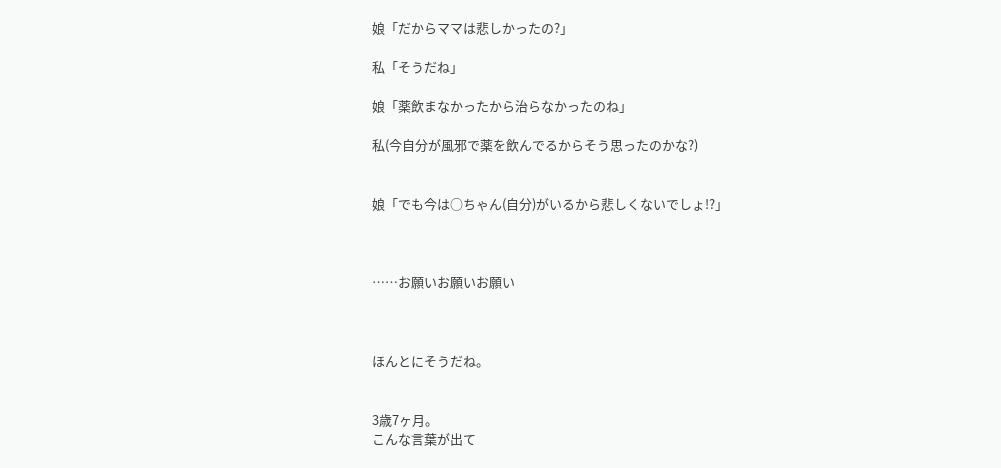娘「だからママは悲しかったの?」

私「そうだね」

娘「薬飲まなかったから治らなかったのね」

私(今自分が風邪で薬を飲んでるからそう思ったのかな?)


娘「でも今は○ちゃん(自分)がいるから悲しくないでしょ!?」



……お願いお願いお願い



ほんとにそうだね。


3歳7ヶ月。
こんな言葉が出て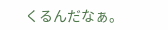くるんだなぁ。